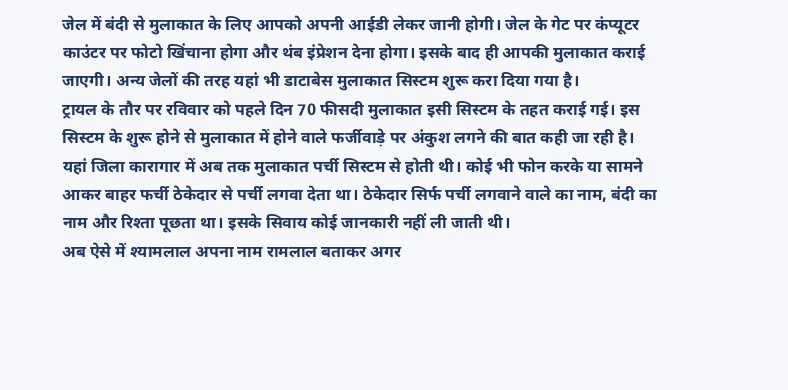जेल में बंदी से मुलाकात के लिए आपको अपनी आईडी लेकर जानी होगी। जेल के गेट पर कंप्यूटर काउंटर पर फोटो खिंचाना होगा और थंब इंप्रेशन देना होगा। इसके बाद ही आपकी मुलाकात कराई जाएगी। अन्य जेलों की तरह यहां भी डाटाबेस मुलाकात सिस्टम शुरू करा दिया गया है।
ट्रायल के तौर पर रविवार को पहले दिन 70 फीसदी मुलाकात इसी सिस्टम के तहत कराई गई। इस सिस्टम के शुरू होने से मुलाकात में होने वाले फर्जीवाड़े पर अंकुश लगने की बात कही जा रही है।
यहां जिला कारागार में अब तक मुलाकात पर्ची सिस्टम से होती थी। कोई भी फोन करके या सामने आकर बाहर फर्ची ठेकेदार से पर्ची लगवा देता था। ठेकेदार सिर्फ पर्ची लगवाने वाले का नाम, बंदी का नाम और रिश्ता पूछता था। इसके सिवाय कोई जानकारी नहीं ली जाती थी।
अब ऐसे में श्यामलाल अपना नाम रामलाल बताकर अगर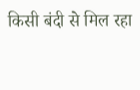किसी बंदी से मिल रहा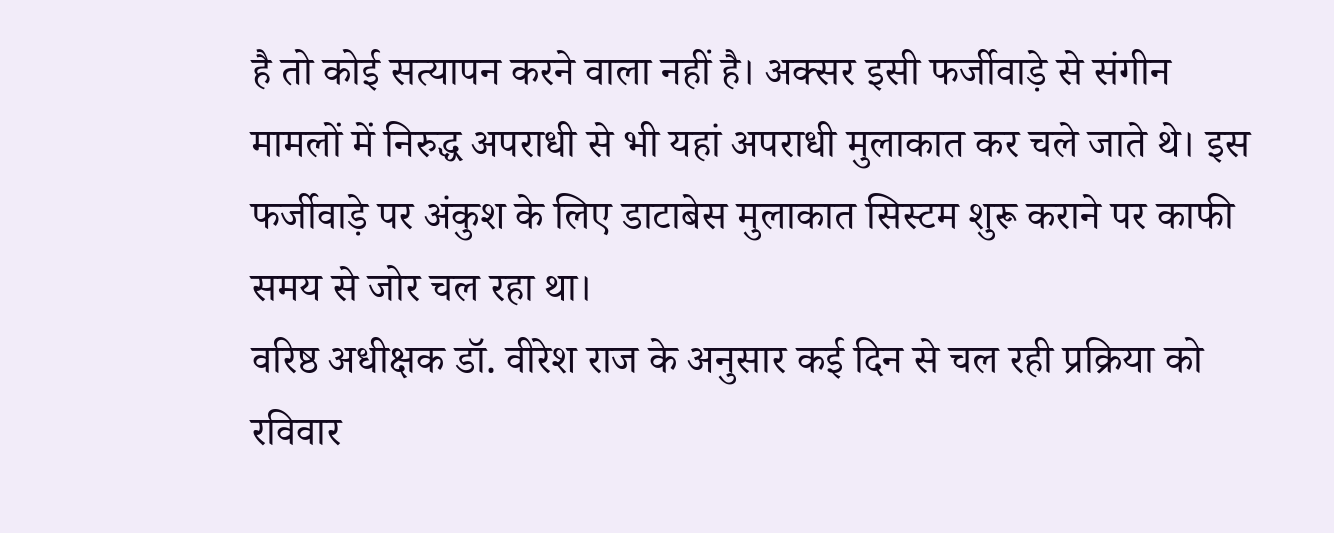है तो कोई सत्यापन करने वाला नहीं है। अक्सर इसी फर्जीवाड़े से संगीन मामलों में निरुद्ध अपराधी से भी यहां अपराधी मुलाकात कर चले जाते थे। इस फर्जीवाड़े पर अंकुश के लिए डाटाबेस मुलाकात सिस्टम शुरू कराने पर काफी समय से जोर चल रहा था।
वरिष्ठ अधीक्षक डॉ. वीरेश राज के अनुसार कई दिन से चल रही प्रक्रिया को रविवार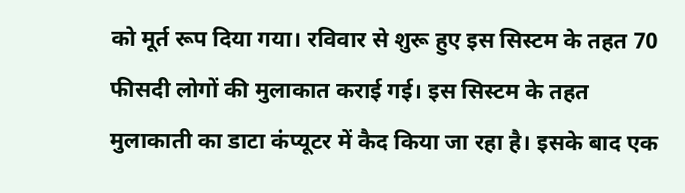को मूर्त रूप दिया गया। रविवार से शुरू हुए इस सिस्टम के तहत 70 फीसदी लोगों की मुलाकात कराई गई। इस सिस्टम के तहत मुलाकाती का डाटा कंप्यूटर में कैद किया जा रहा है। इसके बाद एक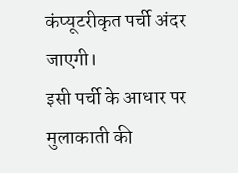कंप्यूटरीकृत पर्ची अंदर जाएगी।
इसी पर्ची के आधार पर मुलाकाती की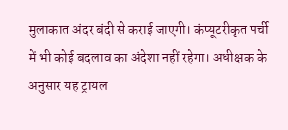मुलाकात अंदर बंदी से कराई जाएगी। कंप्यूटरीकृत पर्ची में भी कोई बदलाव का अंदेशा नहीं रहेगा। अधीक्षक के अनुसार यह ट्रायल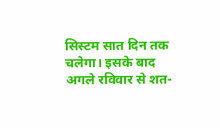सिस्टम सात दिन तक चलेगा। इसके बाद अगले रविवार से शत-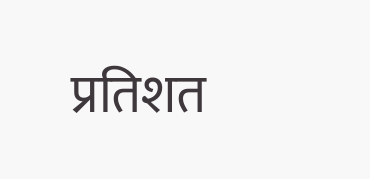प्रतिशत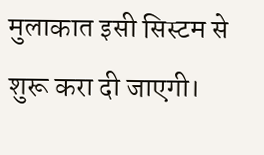मुलाकात इसी सिस्टम से शुरू करा दी जाएगी।